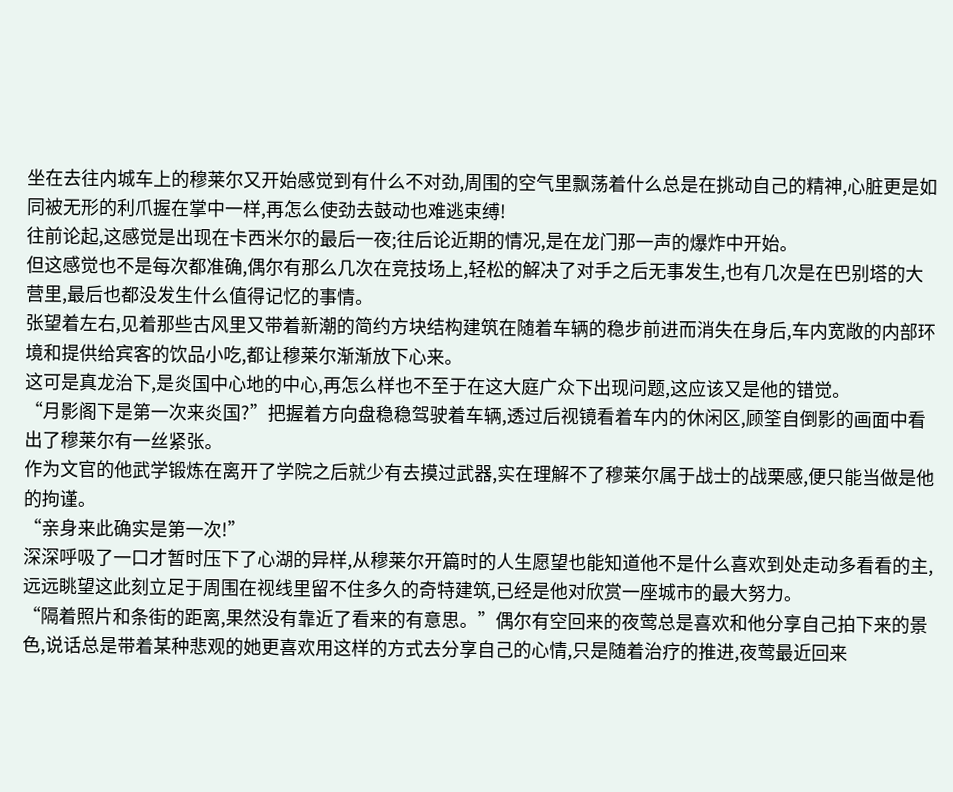坐在去往内城车上的穆莱尔又开始感觉到有什么不对劲,周围的空气里飘荡着什么总是在挑动自己的精神,心脏更是如同被无形的利爪握在掌中一样,再怎么使劲去鼓动也难逃束缚!
往前论起,这感觉是出现在卡西米尔的最后一夜;往后论近期的情况,是在龙门那一声的爆炸中开始。
但这感觉也不是每次都准确,偶尔有那么几次在竞技场上,轻松的解决了对手之后无事发生,也有几次是在巴别塔的大营里,最后也都没发生什么值得记忆的事情。
张望着左右,见着那些古风里又带着新潮的简约方块结构建筑在随着车辆的稳步前进而消失在身后,车内宽敞的内部环境和提供给宾客的饮品小吃,都让穆莱尔渐渐放下心来。
这可是真龙治下,是炎国中心地的中心,再怎么样也不至于在这大庭广众下出现问题,这应该又是他的错觉。
“月影阁下是第一次来炎国?”把握着方向盘稳稳驾驶着车辆,透过后视镜看着车内的休闲区,顾筌自倒影的画面中看出了穆莱尔有一丝紧张。
作为文官的他武学锻炼在离开了学院之后就少有去摸过武器,实在理解不了穆莱尔属于战士的战栗感,便只能当做是他的拘谨。
“亲身来此确实是第一次!”
深深呼吸了一口才暂时压下了心湖的异样,从穆莱尔开篇时的人生愿望也能知道他不是什么喜欢到处走动多看看的主,远远眺望这此刻立足于周围在视线里留不住多久的奇特建筑,已经是他对欣赏一座城市的最大努力。
“隔着照片和条街的距离,果然没有靠近了看来的有意思。”偶尔有空回来的夜莺总是喜欢和他分享自己拍下来的景色,说话总是带着某种悲观的她更喜欢用这样的方式去分享自己的心情,只是随着治疗的推进,夜莺最近回来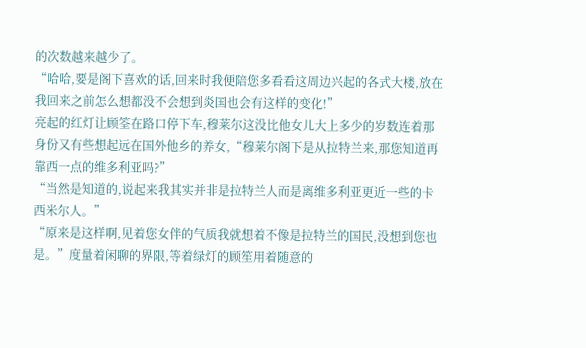的次数越来越少了。
“哈哈,要是阁下喜欢的话,回来时我便陪您多看看这周边兴起的各式大楼,放在我回来之前怎么想都没不会想到炎国也会有这样的变化!”
亮起的红灯让顾筌在路口停下车,穆莱尔这没比他女儿大上多少的岁数连着那身份又有些想起远在国外他乡的养女,“穆莱尔阁下是从拉特兰来,那您知道再靠西一点的维多利亚吗?”
“当然是知道的,说起来我其实并非是拉特兰人而是离维多利亚更近一些的卡西米尔人。”
“原来是这样啊,见着您女伴的气质我就想着不像是拉特兰的国民,没想到您也是。”度量着闲聊的界限,等着绿灯的顾笙用着随意的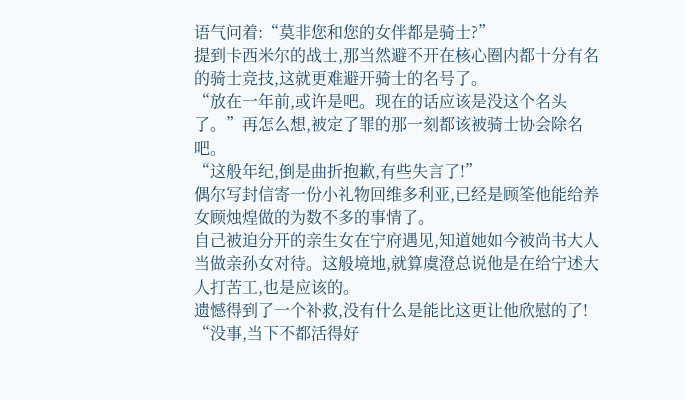语气问着:“莫非您和您的女伴都是骑士?”
提到卡西米尔的战士,那当然避不开在核心圈内都十分有名的骑士竞技,这就更难避开骑士的名号了。
“放在一年前,或许是吧。现在的话应该是没这个名头了。”再怎么想,被定了罪的那一刻都该被骑士协会除名吧。
“这般年纪,倒是曲折抱歉,有些失言了!”
偶尔写封信寄一份小礼物回维多利亚,已经是顾筌他能给养女顾烛煌做的为数不多的事情了。
自己被迫分开的亲生女在宁府遇见,知道她如今被尚书大人当做亲孙女对待。这般境地,就算虞澄总说他是在给宁述大人打苦工,也是应该的。
遗憾得到了一个补救,没有什么是能比这更让他欣慰的了!
“没事,当下不都活得好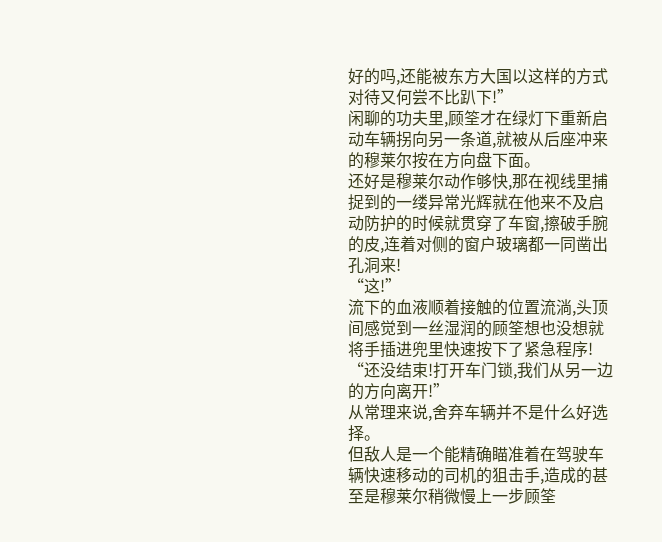好的吗,还能被东方大国以这样的方式对待又何尝不比趴下!”
闲聊的功夫里,顾筌才在绿灯下重新启动车辆拐向另一条道,就被从后座冲来的穆莱尔按在方向盘下面。
还好是穆莱尔动作够快,那在视线里捕捉到的一缕异常光辉就在他来不及启动防护的时候就贯穿了车窗,擦破手腕的皮,连着对侧的窗户玻璃都一同凿出孔洞来!
“这!”
流下的血液顺着接触的位置流淌,头顶间感觉到一丝湿润的顾筌想也没想就将手插进兜里快速按下了紧急程序!
“还没结束!打开车门锁,我们从另一边的方向离开!”
从常理来说,舍弃车辆并不是什么好选择。
但敌人是一个能精确瞄准着在驾驶车辆快速移动的司机的狙击手,造成的甚至是穆莱尔稍微慢上一步顾筌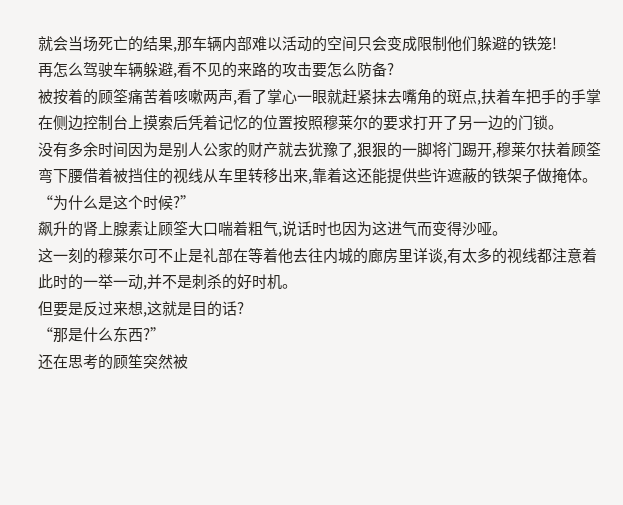就会当场死亡的结果,那车辆内部难以活动的空间只会变成限制他们躲避的铁笼!
再怎么驾驶车辆躲避,看不见的来路的攻击要怎么防备?
被按着的顾筌痛苦着咳嗽两声,看了掌心一眼就赶紧抹去嘴角的斑点,扶着车把手的手掌在侧边控制台上摸索后凭着记忆的位置按照穆莱尔的要求打开了另一边的门锁。
没有多余时间因为是别人公家的财产就去犹豫了,狠狠的一脚将门踢开,穆莱尔扶着顾筌弯下腰借着被挡住的视线从车里转移出来,靠着这还能提供些许遮蔽的铁架子做掩体。
“为什么是这个时候?”
飙升的肾上腺素让顾筌大口喘着粗气,说话时也因为这进气而变得沙哑。
这一刻的穆莱尔可不止是礼部在等着他去往内城的廊房里详谈,有太多的视线都注意着此时的一举一动,并不是刺杀的好时机。
但要是反过来想,这就是目的话?
“那是什么东西?”
还在思考的顾笙突然被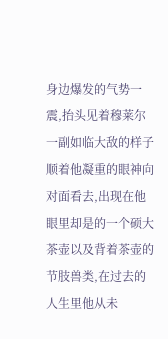身边爆发的气势一震,抬头见着穆莱尔一副如临大敌的样子顺着他凝重的眼神向对面看去,出现在他眼里却是的一个硕大茶壶以及背着茶壶的节肢兽类,在过去的人生里他从未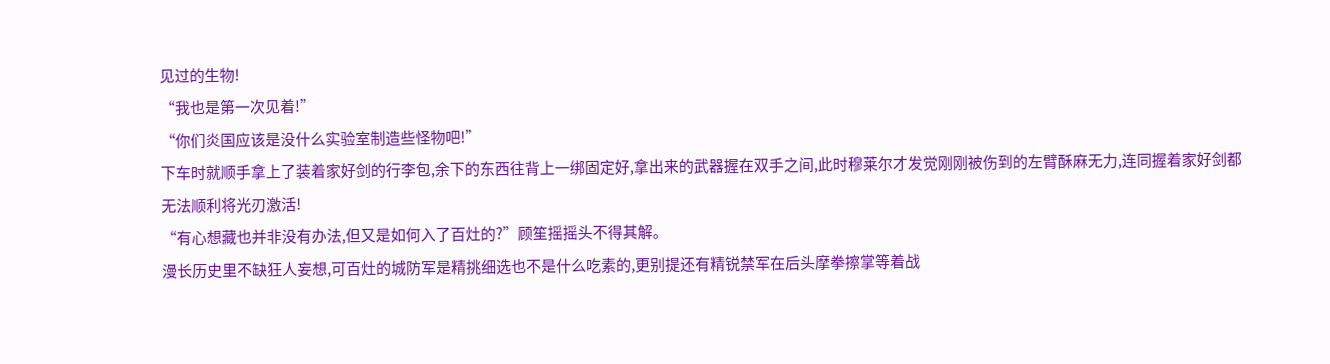见过的生物!
“我也是第一次见着!”
“你们炎国应该是没什么实验室制造些怪物吧!”
下车时就顺手拿上了装着家好剑的行李包,余下的东西往背上一绑固定好,拿出来的武器握在双手之间,此时穆莱尔才发觉刚刚被伤到的左臂酥麻无力,连同握着家好剑都无法顺利将光刃激活!
“有心想藏也并非没有办法,但又是如何入了百灶的?”顾笙摇摇头不得其解。
漫长历史里不缺狂人妄想,可百灶的城防军是精挑细选也不是什么吃素的,更别提还有精锐禁军在后头摩拳擦掌等着战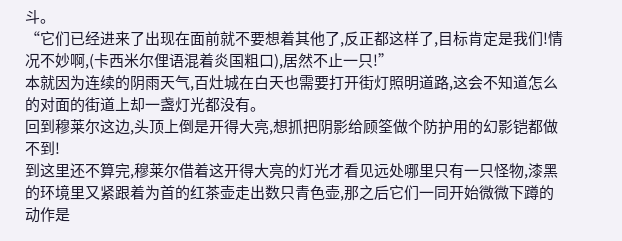斗。
“它们已经进来了出现在面前就不要想着其他了,反正都这样了,目标肯定是我们!情况不妙啊,(卡西米尔俚语混着炎国粗口),居然不止一只!”
本就因为连续的阴雨天气,百灶城在白天也需要打开街灯照明道路,这会不知道怎么的对面的街道上却一盏灯光都没有。
回到穆莱尔这边,头顶上倒是开得大亮,想抓把阴影给顾筌做个防护用的幻影铠都做不到!
到这里还不算完,穆莱尔借着这开得大亮的灯光才看见远处哪里只有一只怪物,漆黑的环境里又紧跟着为首的红茶壶走出数只青色壶,那之后它们一同开始微微下蹲的动作是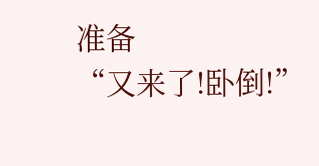准备
“又来了!卧倒!”